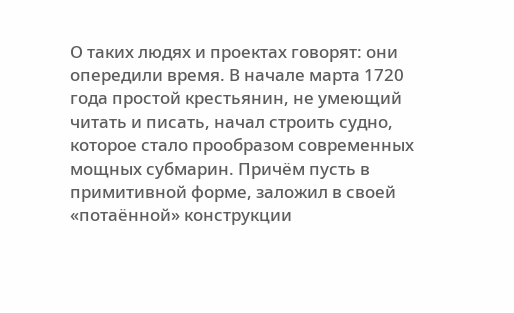О таких людях и проектах говорят: они опередили время. В начале марта 1720 года простой крестьянин, не умеющий читать и писать, начал строить судно, которое стало прообразом современных мощных субмарин. Причём пусть в примитивной форме, заложил в своей «потаённой» конструкции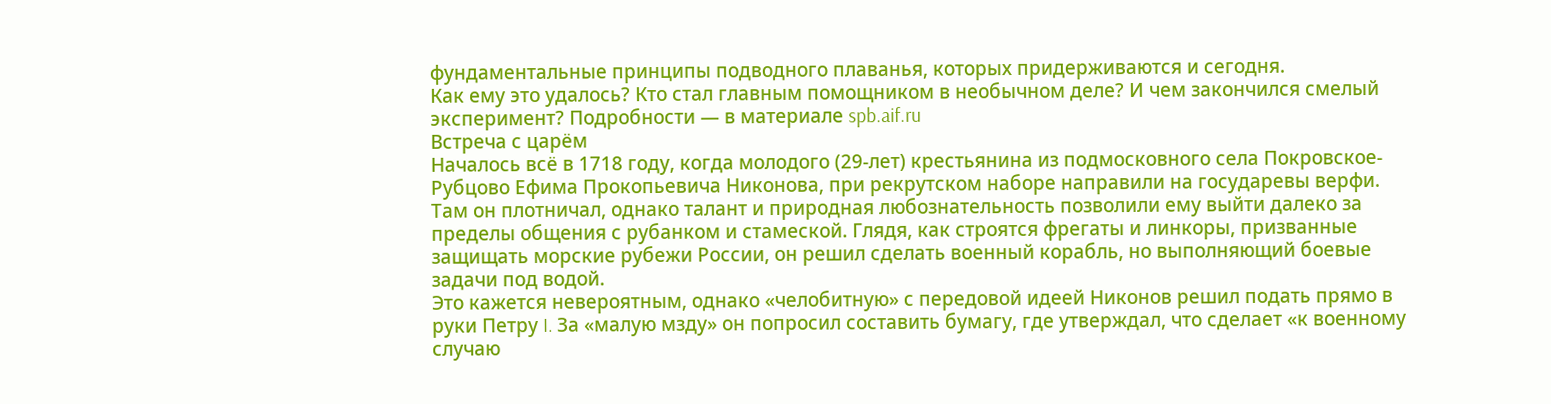фундаментальные принципы подводного плаванья, которых придерживаются и сегодня.
Как ему это удалось? Кто стал главным помощником в необычном деле? И чем закончился смелый эксперимент? Подробности — в материале spb.aif.ru
Встреча с царём
Началось всё в 1718 году, когда молодого (29-лет) крестьянина из подмосковного села Покровское-Рубцово Ефима Прокопьевича Никонова, при рекрутском наборе направили на государевы верфи. Там он плотничал, однако талант и природная любознательность позволили ему выйти далеко за пределы общения с рубанком и стамеской. Глядя, как строятся фрегаты и линкоры, призванные защищать морские рубежи России, он решил сделать военный корабль, но выполняющий боевые задачи под водой.
Это кажется невероятным, однако «челобитную» с передовой идеей Никонов решил подать прямо в руки Петру I. За «малую мзду» он попросил составить бумагу, где утверждал, что сделает «к военному случаю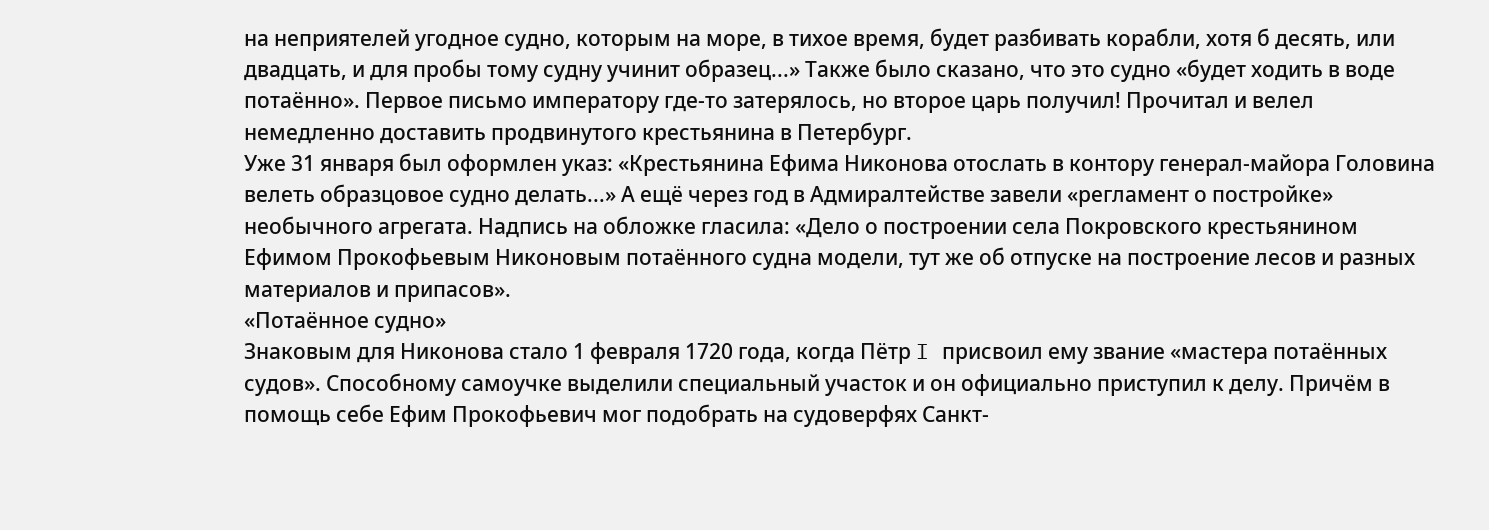на неприятелей угодное судно, которым на море, в тихое время, будет разбивать корабли, хотя б десять, или двадцать, и для пробы тому судну учинит образец...» Также было сказано, что это судно «будет ходить в воде потаённо». Первое письмо императору где-то затерялось, но второе царь получил! Прочитал и велел немедленно доставить продвинутого крестьянина в Петербург.
Уже 31 января был оформлен указ: «Крестьянина Ефима Никонова отослать в контору генерал-майора Головина велеть образцовое судно делать...» А ещё через год в Адмиралтействе завели «регламент о постройке» необычного агрегата. Надпись на обложке гласила: «Дело о построении села Покровского крестьянином Ефимом Прокофьевым Никоновым потаённого судна модели, тут же об отпуске на построение лесов и разных материалов и припасов».
«Потаённое судно»
Знаковым для Никонова стало 1 февраля 1720 года, когда Пётр I присвоил ему звание «мастера потаённых судов». Способному самоучке выделили специальный участок и он официально приступил к делу. Причём в помощь себе Ефим Прокофьевич мог подобрать на судоверфях Санкт-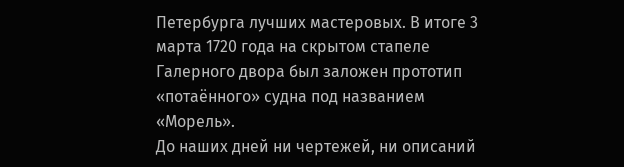Петербурга лучших мастеровых. В итоге 3 марта 1720 года на скрытом стапеле Галерного двора был заложен прототип «потаённого» судна под названием «Морель».
До наших дней ни чертежей, ни описаний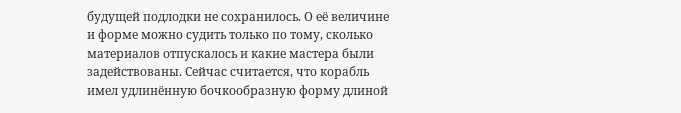будущей подлодки не сохранилось. О её величине и форме можно судить только по тому, сколько материалов отпускалось и какие мастера были задействованы. Сейчас считается, что корабль имел удлинённую бочкообразную форму длиной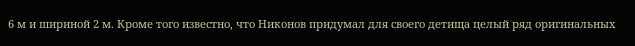6 м и шириной 2 м. Кроме того известно, что Никонов придумал для своего детища целый ряд оригинальных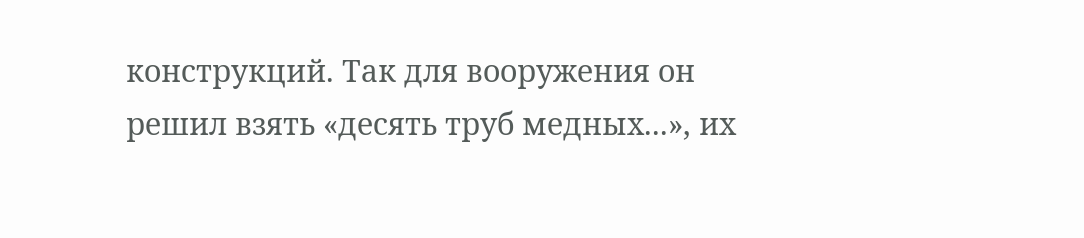конструкций. Так для вооружения он решил взять «десять труб медных...», их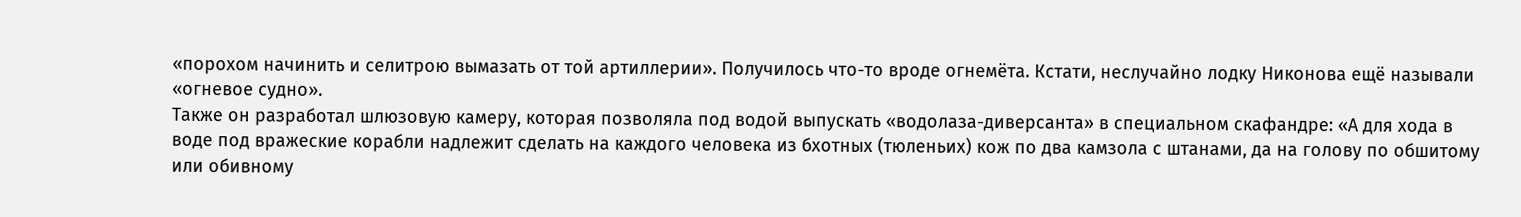«порохом начинить и селитрою вымазать от той артиллерии». Получилось что-то вроде огнемёта. Кстати, неслучайно лодку Никонова ещё называли «огневое судно».
Также он разработал шлюзовую камеру, которая позволяла под водой выпускать «водолаза-диверсанта» в специальном скафандре: «А для хода в воде под вражеские корабли надлежит сделать на каждого человека из бхотных (тюленьих) кож по два камзола с штанами, да на голову по обшитому или обивному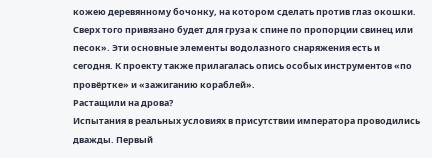кожею деревянному бочонку, на котором сделать против глаз окошки. Сверх того привязано будет для груза к спине по пропорции свинец или песок». Эти основные элементы водолазного снаряжения есть и сегодня. К проекту также прилагалась опись особых инструментов «по провёртке» и «зажиганию кораблей».
Растащили на дрова?
Испытания в реальных условиях в присутствии императора проводились дважды. Первый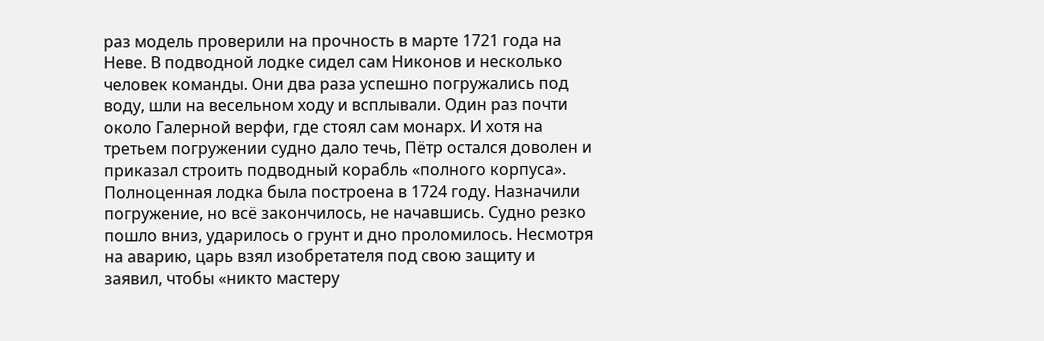раз модель проверили на прочность в марте 1721 года на Неве. В подводной лодке сидел сам Никонов и несколько человек команды. Они два раза успешно погружались под воду, шли на весельном ходу и всплывали. Один раз почти около Галерной верфи, где стоял сам монарх. И хотя на третьем погружении судно дало течь, Пётр остался доволен и приказал строить подводный корабль «полного корпуса».
Полноценная лодка была построена в 1724 году. Назначили погружение, но всё закончилось, не начавшись. Судно резко пошло вниз, ударилось о грунт и дно проломилось. Несмотря на аварию, царь взял изобретателя под свою защиту и заявил, чтобы «никто мастеру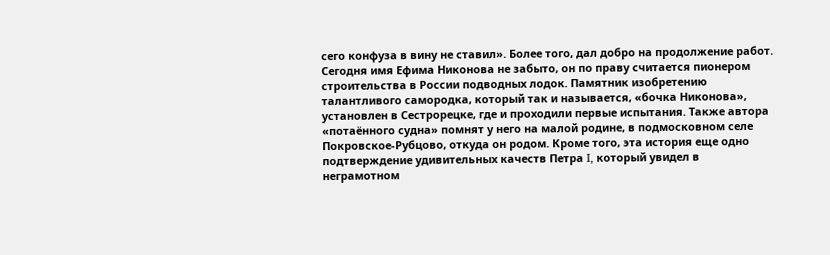сего конфуза в вину не ставил». Более того, дал добро на продолжение работ.
Сегодня имя Ефима Никонова не забыто, он по праву считается пионером строительства в России подводных лодок. Памятник изобретению талантливого самородка, который так и называется, «бочка Никонова», установлен в Сестрорецке, где и проходили первые испытания. Также автора «потаённого судна» помнят у него на малой родине, в подмосковном селе Покровское-Рубцово, откуда он родом. Кроме того, эта история еще одно подтверждение удивительных качеств Петра I, который увидел в неграмотном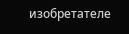изобретателе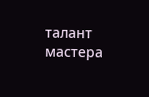талант мастера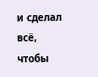и сделал всё, чтобы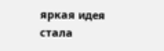яркая идея стала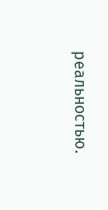реальностью.